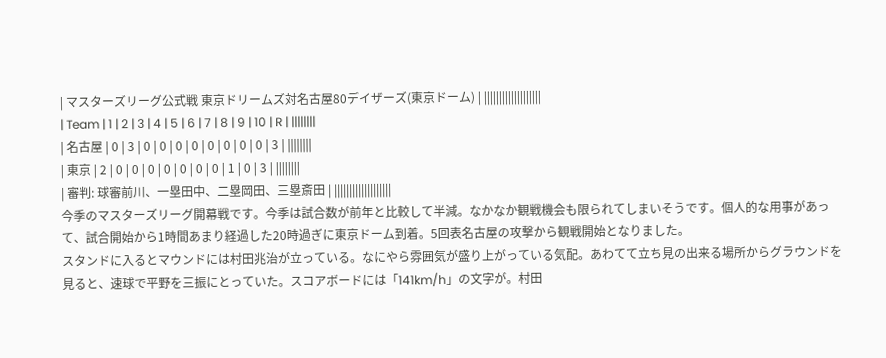| マスターズリーグ公式戦 東京ドリームズ対名古屋80デイザーズ(東京ドーム) | |||||||||||||||||||
| Team | 1 | 2 | 3 | 4 | 5 | 6 | 7 | 8 | 9 | 10 | R | ||||||||
| 名古屋 | 0 | 3 | 0 | 0 | 0 | 0 | 0 | 0 | 0 | 0 | 3 | ||||||||
| 東京 | 2 | 0 | 0 | 0 | 0 | 0 | 0 | 0 | 1 | 0 | 3 | ||||||||
| 審判: 球審前川、一塁田中、二塁岡田、三塁斎田 | |||||||||||||||||||
今季のマスターズリーグ開幕戦です。今季は試合数が前年と比較して半減。なかなか観戦機会も限られてしまいそうです。個人的な用事があって、試合開始から1時間あまり経過した20時過ぎに東京ドーム到着。5回表名古屋の攻撃から観戦開始となりました。
スタンドに入るとマウンドには村田兆治が立っている。なにやら雰囲気が盛り上がっている気配。あわてて立ち見の出来る場所からグラウンドを見ると、速球で平野を三振にとっていた。スコアボードには「141km/h」の文字が。村田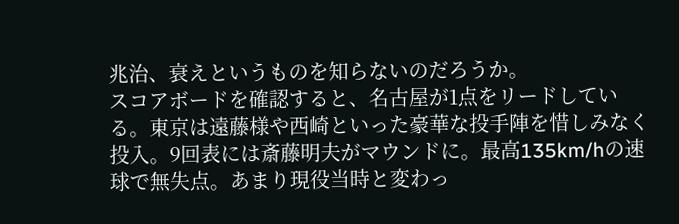兆治、衰えというものを知らないのだろうか。
スコアボードを確認すると、名古屋が1点をリードしている。東京は遠藤様や西崎といった豪華な投手陣を惜しみなく投入。9回表には斎藤明夫がマウンドに。最高135km/hの速球で無失点。あまり現役当時と変わっ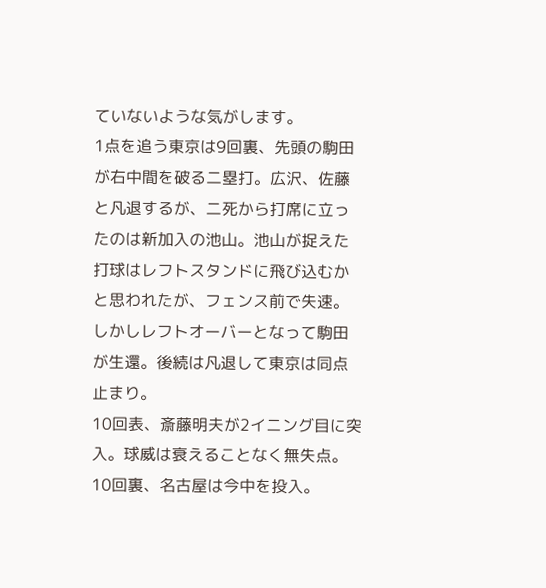ていないような気がします。
1点を追う東京は9回裏、先頭の駒田が右中間を破る二塁打。広沢、佐藤と凡退するが、二死から打席に立ったのは新加入の池山。池山が捉えた打球はレフトスタンドに飛び込むかと思われたが、フェンス前で失速。しかしレフトオーバーとなって駒田が生還。後続は凡退して東京は同点止まり。
10回表、斎藤明夫が2イニング目に突入。球威は衰えることなく無失点。
10回裏、名古屋は今中を投入。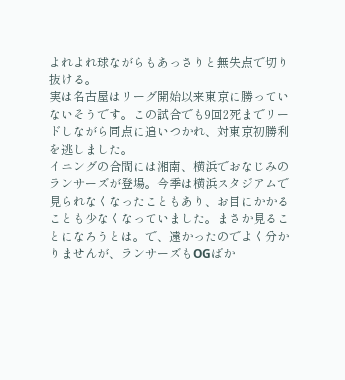よれよれ球ながらもあっさりと無失点で切り抜ける。
実は名古屋はリーグ開始以来東京に勝っていないそうです。この試合でも9回2死までリードしながら同点に追いつかれ、対東京初勝利を逃しました。
イニングの合間には湘南、横浜でおなじみのランサーズが登場。今季は横浜スタジアムで見られなくなったこともあり、お目にかかることも少なくなっていました。まさか見ることになろうとは。で、遠かったのでよく分かりませんが、ランサーズもOGばか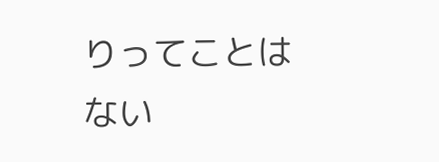りってことはない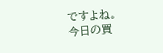ですよね。
今日の買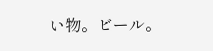い物。ビール。